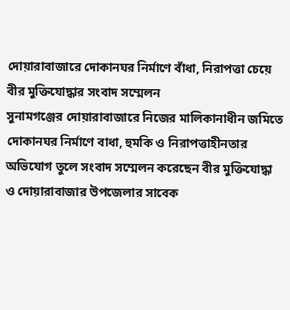দোয়ারাবাজারে দোকানঘর নির্মাণে বাঁধা, নিরাপত্তা চেয়ে বীর মুক্তিযোদ্ধার সংবাদ সম্মেলন
সুনামগঞ্জের দোয়ারাবাজারে নিজের মালিকানাধীন জমিতে দোকানঘর নির্মাণে বাধা, হুমকি ও নিরাপত্তাহীনতার অভিযোগ তুলে সংবাদ সম্মেলন করেছেন বীর মুক্তিযোদ্ধা ও দোয়ারাবাজার উপজেলার সাবেক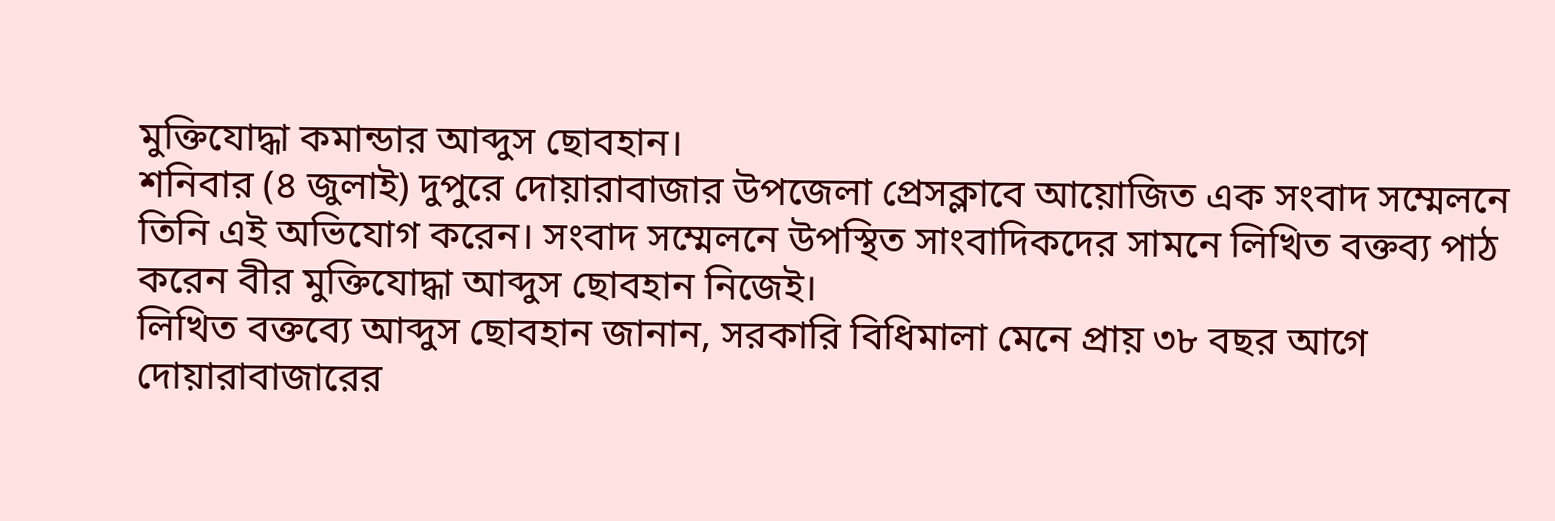মুক্তিযোদ্ধা কমান্ডার আব্দুস ছোবহান।
শনিবার (৪ জুলাই) দুপুরে দোয়ারাবাজার উপজেলা প্রেসক্লাবে আয়োজিত এক সংবাদ সম্মেলনে তিনি এই অভিযোগ করেন। সংবাদ সম্মেলনে উপস্থিত সাংবাদিকদের সামনে লিখিত বক্তব্য পাঠ করেন বীর মুক্তিযোদ্ধা আব্দুস ছোবহান নিজেই।
লিখিত বক্তব্যে আব্দুস ছোবহান জানান, সরকারি বিধিমালা মেনে প্রায় ৩৮ বছর আগে দোয়ারাবাজারের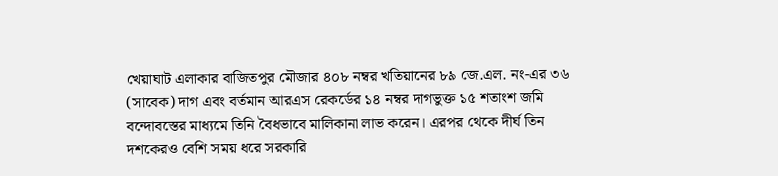খেয়াঘাট এলাকার বাজিতপুর মৌজার ৪০৮ নম্বর খতিয়ানের ৮৯ জে.এল. নং-এর ৩৬ (সাবেক) দাগ এবং বর্তমান আরএস রেকর্ডের ১৪ নম্বর দাগভুক্ত ১৫ শতাংশ জমি বন্দোবস্তের মাধ্যমে তিনি বৈধভাবে মালিকানা লাভ করেন। এরপর থেকে দীর্ঘ তিন দশকেরও বেশি সময় ধরে সরকারি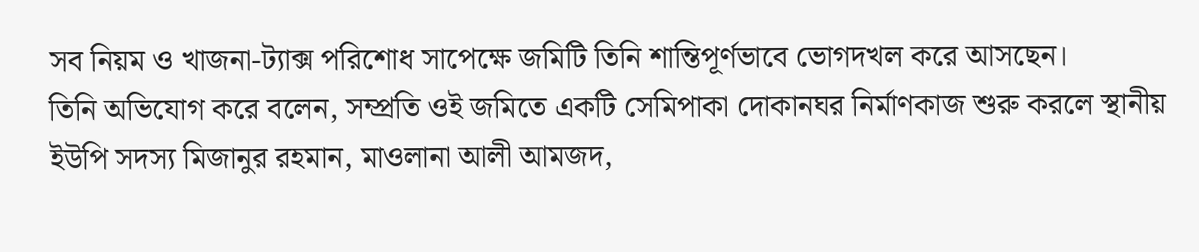সব নিয়ম ও খাজনা-ট্যাক্স পরিশোধ সাপেক্ষে জমিটি তিনি শান্তিপূর্ণভাবে ভোগদখল করে আসছেন।
তিনি অভিযোগ করে বলেন, সম্প্রতি ওই জমিতে একটি সেমিপাকা দোকানঘর নির্মাণকাজ শুরু করলে স্থানীয় ইউপি সদস্য মিজানুর রহমান, মাওলানা আলী আমজদ,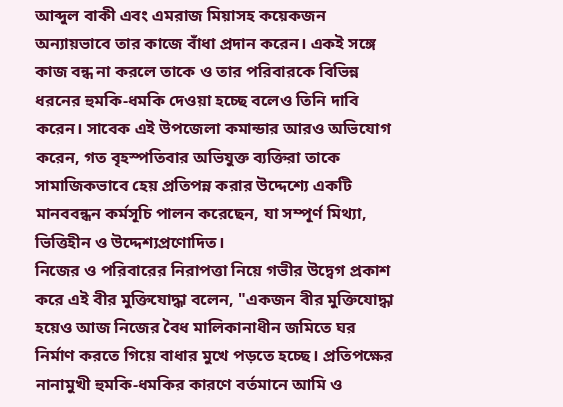আব্দুল বাকী এবং এমরাজ মিয়াসহ কয়েকজন অন্যায়ভাবে তার কাজে বাঁধা প্রদান করেন। একই সঙ্গে কাজ বন্ধ না করলে তাকে ও তার পরিবারকে বিভিন্ন ধরনের হুমকি-ধমকি দেওয়া হচ্ছে বলেও তিনি দাবি করেন। সাবেক এই উপজেলা কমান্ডার আরও অভিযোগ করেন, গত বৃহস্পতিবার অভিযুক্ত ব্যক্তিরা তাকে সামাজিকভাবে হেয় প্রতিপন্ন করার উদ্দেশ্যে একটি মানববন্ধন কর্মসূচি পালন করেছেন, যা সম্পূর্ণ মিথ্যা, ভিত্তিহীন ও উদ্দেশ্যপ্রণোদিত।
নিজের ও পরিবারের নিরাপত্তা নিয়ে গভীর উদ্বেগ প্রকাশ করে এই বীর মুক্তিযোদ্ধা বলেন, "একজন বীর মুক্তিযোদ্ধা হয়েও আজ নিজের বৈধ মালিকানাধীন জমিতে ঘর নির্মাণ করতে গিয়ে বাধার মুখে পড়তে হচ্ছে। প্রতিপক্ষের নানামুখী হুমকি-ধমকির কারণে বর্তমানে আমি ও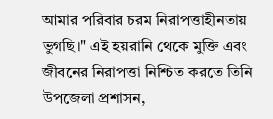আমার পরিবার চরম নিরাপত্তাহীনতায় ভুগছি।" এই হয়রানি থেকে মুক্তি এবং জীবনের নিরাপত্তা নিশ্চিত করতে তিনি উপজেলা প্রশাসন,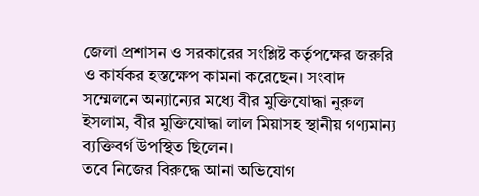জেলা প্রশাসন ও সরকারের সংশ্লিষ্ট কর্তৃপক্ষের জরুরি ও কার্যকর হস্তক্ষেপ কামনা করেছেন। সংবাদ সম্মেলনে অন্যান্যের মধ্যে বীর মুক্তিযোদ্ধা নুরুল ইসলাম, বীর মুক্তিযোদ্ধা লাল মিয়াসহ স্থানীয় গণ্যমান্য ব্যক্তিবর্গ উপস্থিত ছিলেন।
তবে নিজের বিরুদ্ধে আনা অভিযোগ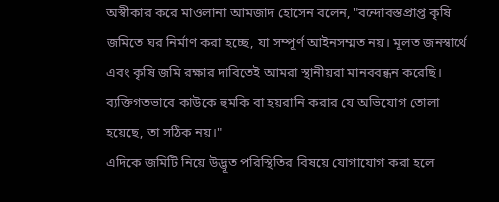অস্বীকার করে মাওলানা আমজাদ হোসেন বলেন, "বন্দোবস্তপ্রাপ্ত কৃষি জমিতে ঘর নির্মাণ করা হচ্ছে, যা সম্পূর্ণ আইনসম্মত নয়। মূলত জনস্বার্থে এবং কৃষি জমি রক্ষার দাবিতেই আমরা স্থানীয়রা মানববন্ধন করেছি। ব্যক্তিগতভাবে কাউকে হুমকি বা হয়রানি করার যে অভিযোগ তোলা হয়েছে, তা সঠিক নয়।"
এদিকে জমিটি নিয়ে উদ্ভূত পরিস্থিতির বিষয়ে যোগাযোগ করা হলে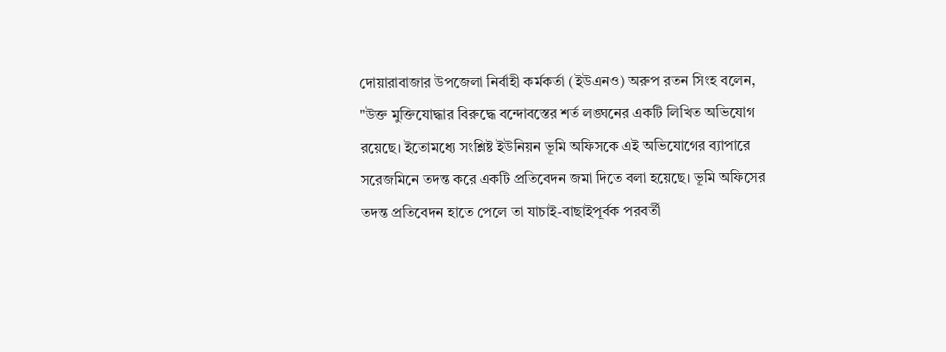দোয়ারাবাজার উপজেলা নির্বাহী কর্মকর্তা (ইউএনও) অরুপ রতন সিংহ বলেন, "উক্ত মুক্তিযোদ্ধার বিরুদ্ধে বন্দোবস্তের শর্ত লঙ্ঘনের একটি লিখিত অভিযোগ রয়েছে। ইতোমধ্যে সংশ্লিষ্ট ইউনিয়ন ভূমি অফিসকে এই অভিযোগের ব্যাপারে সরেজমিনে তদন্ত করে একটি প্রতিবেদন জমা দিতে বলা হয়েছে। ভূমি অফিসের তদন্ত প্রতিবেদন হাতে পেলে তা যাচাই-বাছাইপূর্বক পরবর্তী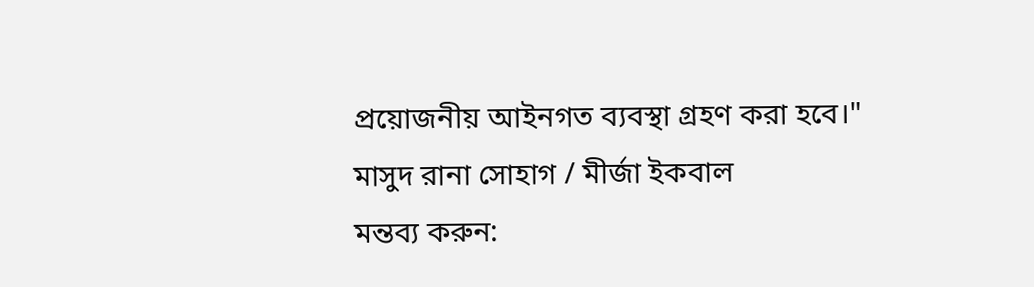প্রয়োজনীয় আইনগত ব্যবস্থা গ্রহণ করা হবে।"
মাসুদ রানা সোহাগ / মীর্জা ইকবাল
মন্তব্য করুন: